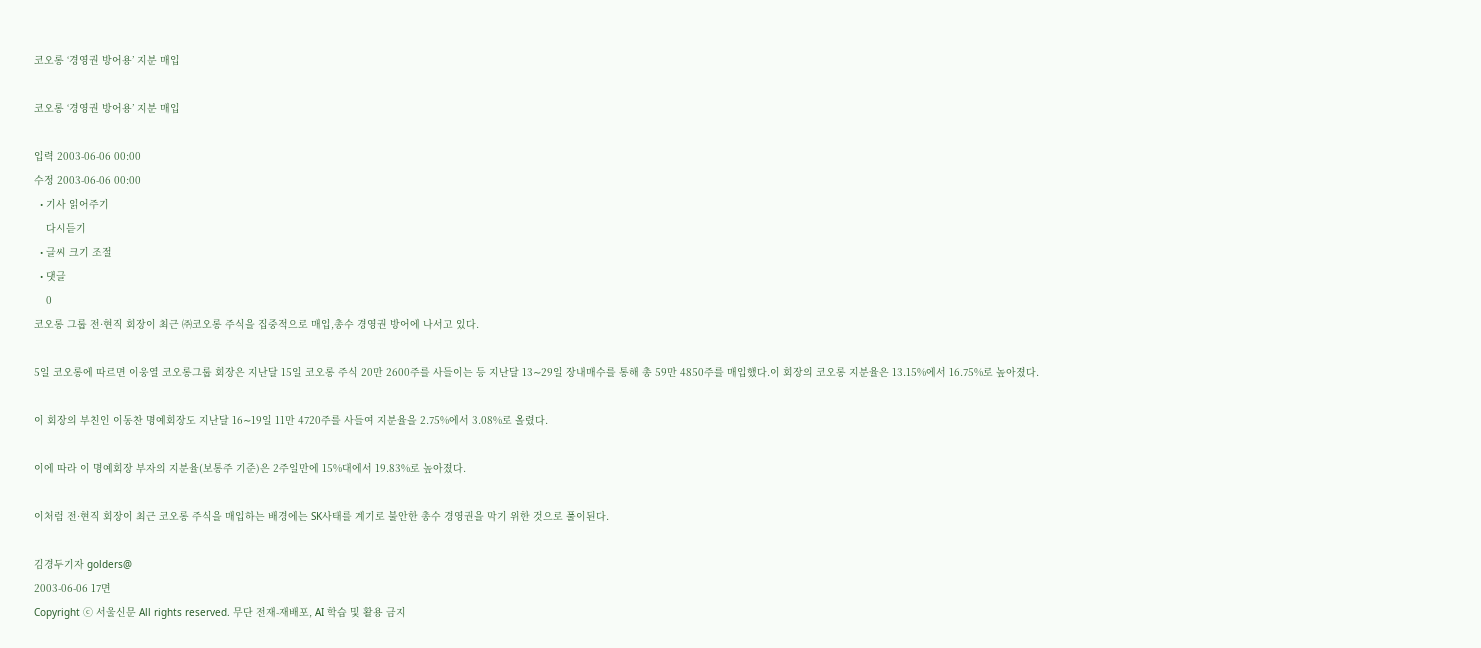코오롱 ‘경영권 방어용’ 지분 매입

코오롱 ‘경영권 방어용’ 지분 매입

입력 2003-06-06 00:00
수정 2003-06-06 00:00
  • 기사 읽어주기
    다시듣기
  • 글씨 크기 조절
  • 댓글
    0
코오롱 그룹 전·현직 회장이 최근 ㈜코오롱 주식을 집중적으로 매입,총수 경영권 방어에 나서고 있다.

5일 코오롱에 따르면 이웅열 코오롱그룹 회장은 지난달 15일 코오롱 주식 20만 2600주를 사들이는 등 지난달 13∼29일 장내매수를 통해 총 59만 4850주를 매입했다.이 회장의 코오롱 지분율은 13.15%에서 16.75%로 높아졌다.

이 회장의 부친인 이동찬 명예회장도 지난달 16∼19일 11만 4720주를 사들여 지분율을 2.75%에서 3.08%로 올렸다.

이에 따라 이 명예회장 부자의 지분율(보통주 기준)은 2주일만에 15%대에서 19.83%로 높아졌다.

이처럼 전·현직 회장이 최근 코오롱 주식을 매입하는 배경에는 SK사태를 계기로 불안한 총수 경영권을 막기 위한 것으로 풀이된다.

김경두기자 golders@
2003-06-06 17면
Copyright ⓒ 서울신문 All rights reserved. 무단 전재-재배포, AI 학습 및 활용 금지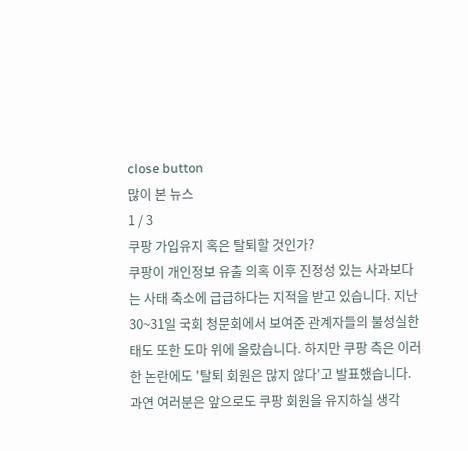close button
많이 본 뉴스
1 / 3
쿠팡 가입유지 혹은 탈퇴할 것인가?
쿠팡이 개인정보 유출 의혹 이후 진정성 있는 사과보다는 사태 축소에 급급하다는 지적을 받고 있습니다. 지난 30~31일 국회 청문회에서 보여준 관계자들의 불성실한 태도 또한 도마 위에 올랐습니다. 하지만 쿠팡 측은 이러한 논란에도 '탈퇴 회원은 많지 않다'고 발표했습니다. 과연 여러분은 앞으로도 쿠팡 회원을 유지하실 생각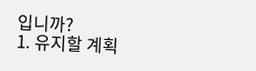입니까?
1. 유지할 계획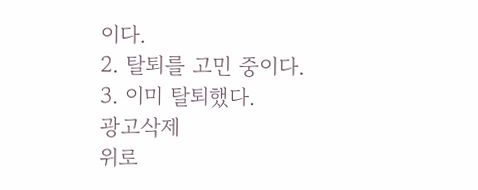이다.
2. 탈퇴를 고민 중이다.
3. 이미 탈퇴했다.
광고삭제
위로